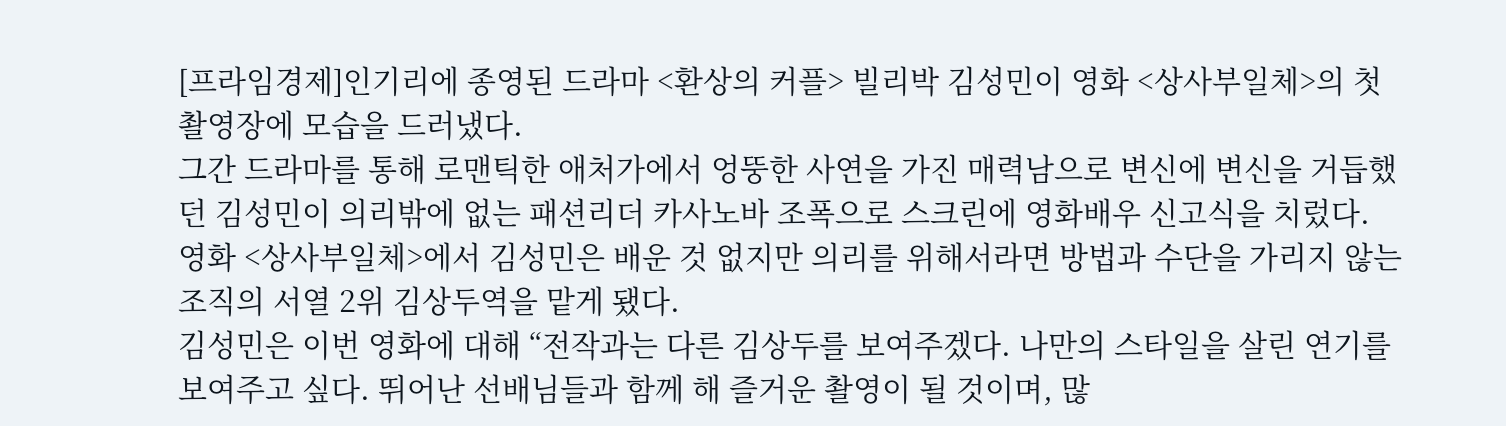[프라임경제]인기리에 종영된 드라마 <환상의 커플> 빌리박 김성민이 영화 <상사부일체>의 첫 촬영장에 모습을 드러냈다.
그간 드라마를 통해 로맨틱한 애처가에서 엉뚱한 사연을 가진 매력남으로 변신에 변신을 거듭했던 김성민이 의리밖에 없는 패션리더 카사노바 조폭으로 스크린에 영화배우 신고식을 치렀다.
영화 <상사부일체>에서 김성민은 배운 것 없지만 의리를 위해서라면 방법과 수단을 가리지 않는 조직의 서열 2위 김상두역을 맡게 됐다.
김성민은 이번 영화에 대해 “전작과는 다른 김상두를 보여주겠다. 나만의 스타일을 살린 연기를 보여주고 싶다. 뛰어난 선배님들과 함께 해 즐거운 촬영이 될 것이며, 많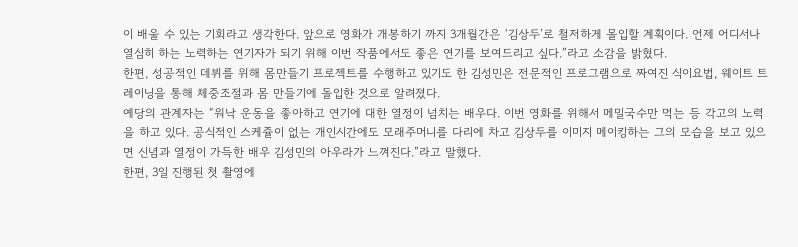이 배울 수 있는 기회라고 생각한다. 앞으로 영화가 개봉하기 까지 3개월간은 ‘김상두’로 철저하게 몰입할 계획이다. 언제 어디서나 열심히 하는 노력하는 연기자가 되기 위해 이번 작품에서도 좋은 연기를 보여드리고 싶다.”라고 소감을 밝혔다.
한편, 성공적인 데뷔를 위해 몸만들기 프로젝트를 수행하고 있기도 한 김성민은 전문적인 프로그램으로 짜여진 식이요법, 웨이트 트레이닝을 통해 체중조절과 몸 만들기에 돌입한 것으로 알려졌다.
예당의 관계자는 “워낙 운동을 좋아하고 연기에 대한 열정이 넘치는 배우다. 이번 영화를 위해서 메밀국수만 먹는 등 각고의 노력을 하고 있다. 공식적인 스케쥴이 없는 개인시간에도 모래주머니를 다리에 차고 김상두를 이미지 메이킹하는 그의 모습을 보고 있으면 신념과 열정이 가득한 배우 김성민의 아우라가 느껴진다.”라고 말했다.
한편, 3일 진행된 첫 촬영에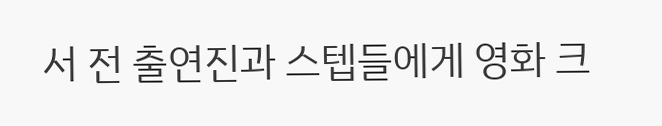서 전 출연진과 스텝들에게 영화 크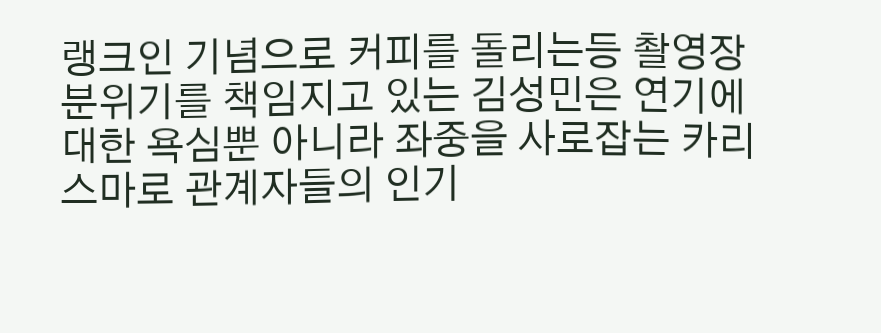랭크인 기념으로 커피를 돌리는등 촬영장 분위기를 책임지고 있는 김성민은 연기에 대한 욕심뿐 아니라 좌중을 사로잡는 카리스마로 관계자들의 인기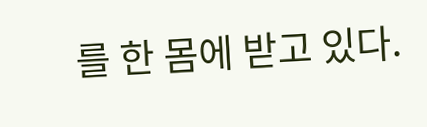를 한 몸에 받고 있다.